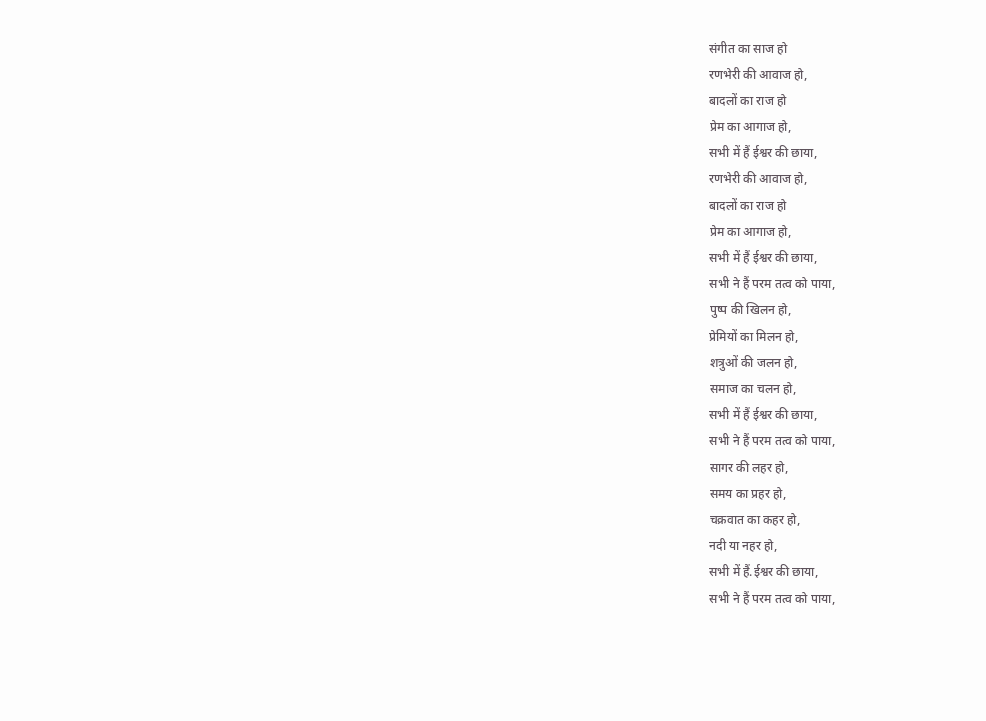संगीत का साज हो
रणभेरी की आवाज हो,
बादलों का राज हो
प्रेम का आगाज हो,
सभी में हैं ईश्वर की छाया,
रणभेरी की आवाज हो,
बादलों का राज हो
प्रेम का आगाज हो,
सभी में हैं ईश्वर की छाया,
सभी ने हैं परम तत्व को पाया,
पुष्प की खिलन हो,
प्रेमियों का मिलन हो,
शत्रुओं की जलन हो,
समाज का चलन हो,
सभी में हैं ईश्वर की छाया,
सभी ने हैं परम तत्व को पाया,
सागर की लहर हो,
समय का प्रहर हो,
चक्रवात का कहर हो,
नदी या नहर हो,
सभी में हैं.ईश्वर की छाया,
सभी ने हैं परम तत्व को पाया,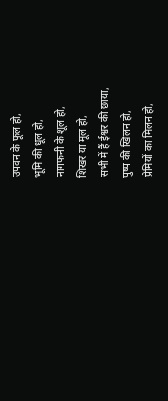उपवन के फूल हो,
भूमि की धूल हो,
नागफनी के शूल हो,
शिखर या मूल हो,
सभी में हैं ईश्वर की छाया,
पुष्प की खिलन हो,
प्रेमियों का मिलन हो,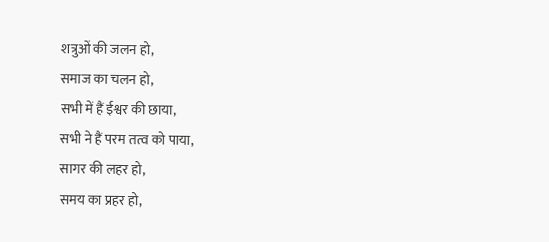शत्रुओं की जलन हो,
समाज का चलन हो,
सभी में हैं ईश्वर की छाया,
सभी ने हैं परम तत्व को पाया,
सागर की लहर हो,
समय का प्रहर हो,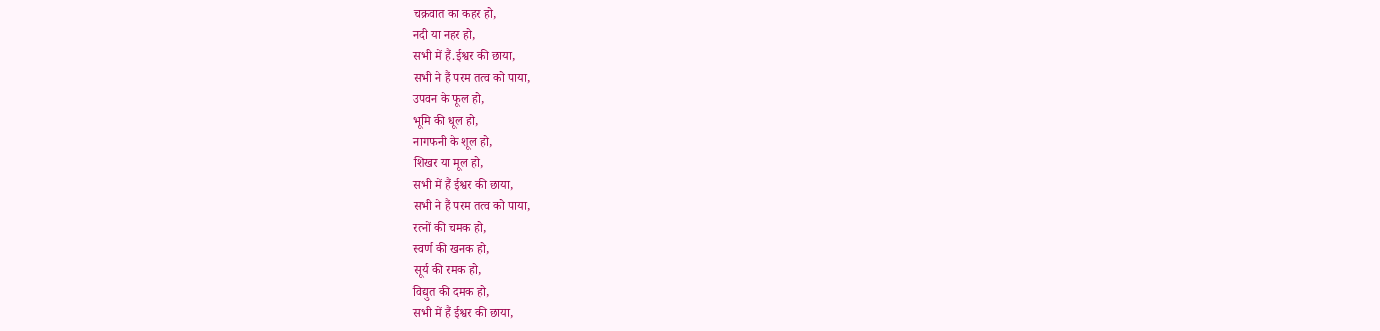चक्रवात का कहर हो,
नदी या नहर हो,
सभी में हैं.ईश्वर की छाया,
सभी ने हैं परम तत्व को पाया,
उपवन के फूल हो,
भूमि की धूल हो,
नागफनी के शूल हो,
शिखर या मूल हो,
सभी में हैं ईश्वर की छाया,
सभी ने हैं परम तत्व को पाया,
रत्नों की चमक हो,
स्वर्ण की खनक हो,
सूर्य की रमक हो,
विद्युत की दमक हो,
सभी में हैं ईश्वर की छाया,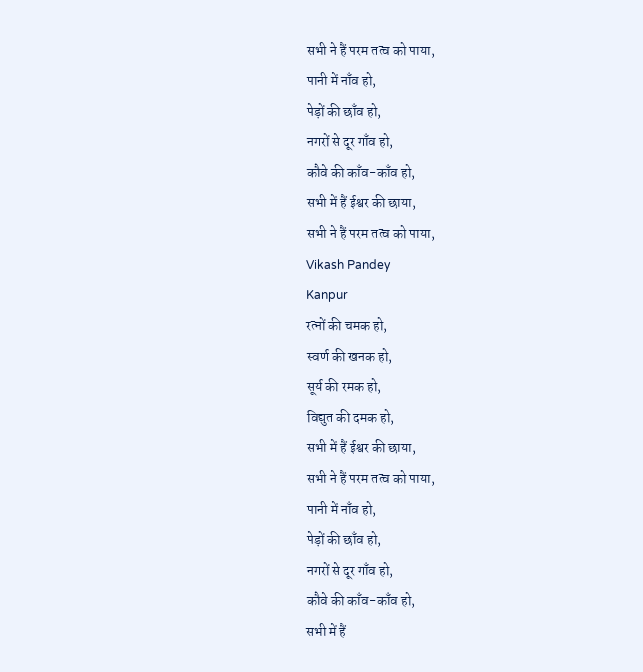सभी ने हैं परम तत्व को पाया,
पानी में नाँव हो,
पेड़ों की छाँव हो,
नगरों से दूर गाँव हो,
कौवे की काँव-काँव हो,
सभी में हैं ईश्वर की छाया,
सभी ने हैं परम तत्व को पाया,
Vikash Pandey
Kanpur
रत्नों की चमक हो,
स्वर्ण की खनक हो,
सूर्य की रमक हो,
विद्युत की दमक हो,
सभी में हैं ईश्वर की छाया,
सभी ने हैं परम तत्व को पाया,
पानी में नाँव हो,
पेड़ों की छाँव हो,
नगरों से दूर गाँव हो,
कौवे की काँव-काँव हो,
सभी में हैं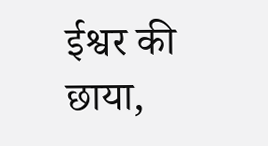ईश्वर की छाया,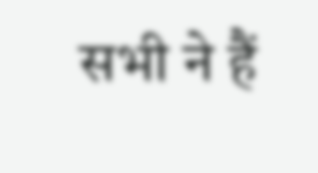सभी ने हैं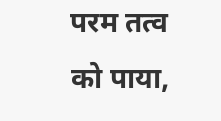परम तत्व को पाया,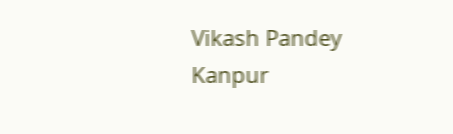Vikash Pandey
Kanpur